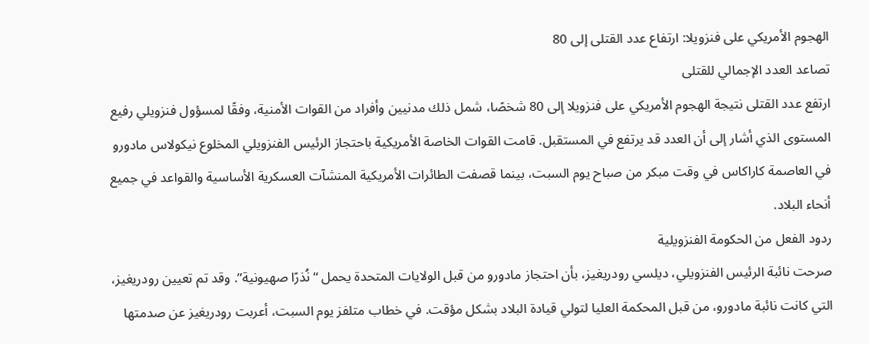الهجوم الأمريكي على فنزويلا: ارتفاع عدد القتلى إلى 80
تصاعد العدد الإجمالي للقتلى
ارتفع عدد القتلى نتيجة الهجوم الأمريكي على فنزويلا إلى 80 شخصًا، شمل ذلك مدنيين وأفراد من القوات الأمنية، وفقًا لمسؤول فنزويلي رفيع المستوى الذي أشار إلى أن العدد قد يرتفع في المستقبل. قامت القوات الخاصة الأمريكية باحتجاز الرئيس الفنزويلي المخلوع نيكولاس مادورو في العاصمة كاراكاس في وقت مبكر من صباح يوم السبت، بينما قصفت الطائرات الأمريكية المنشآت العسكرية الأساسية والقواعد في جميع أنحاء البلاد.
ردود الفعل من الحكومة الفنزويلية
صرحت نائبة الرئيس الفنزويلي، ديلسي رودريغيز، بأن احتجاز مادورو من قبل الولايات المتحدة يحمل “نُذرًا صهيونية”. وقد تم تعيين رودريغيز، التي كانت نائبة مادورو، من قبل المحكمة العليا لتولي قيادة البلاد بشكل مؤقت. في خطاب متلفز يوم السبت، أعربت رودريغيز عن صدمتها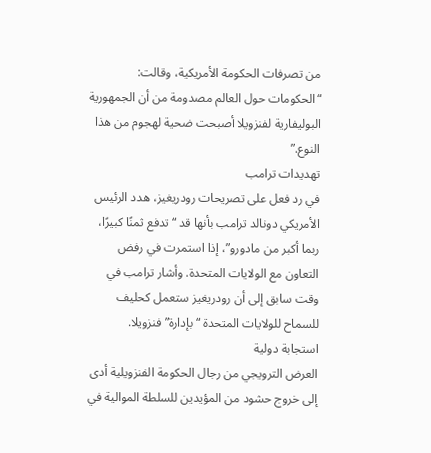من تصرفات الحكومة الأمريكية، وقالت: “الحكومات حول العالم مصدومة من أن الجمهورية البوليفارية لفنزويلا أصبحت ضحية لهجوم من هذا النوع.”
تهديدات ترامب
في رد فعل على تصريحات رودريغيز، هدد الرئيس الأمريكي دونالد ترامب بأنها قد “تدفع ثمنًا كبيرًا، ربما أكبر من مادورو”، إذا استمرت في رفض التعاون مع الولايات المتحدة. وأشار ترامب في وقت سابق إلى أن رودريغيز ستعمل كحليف للسماح للولايات المتحدة “بإدارة” فنزويلا.
استجابة دولية
العرض الترويجي من رجال الحكومة الفنزويلية أدى إلى خروج حشود من المؤيدين للسلطة الموالية في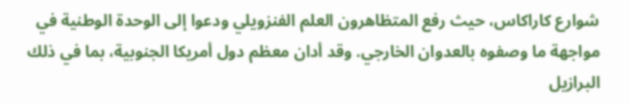شوارع كاراكاس، حيث رفع المتظاهرون العلم الفنزويلي ودعوا إلى الوحدة الوطنية في مواجهة ما وصفوه بالعدوان الخارجي. وقد أدان معظم دول أمريكا الجنوبية، بما في ذلك البرازيل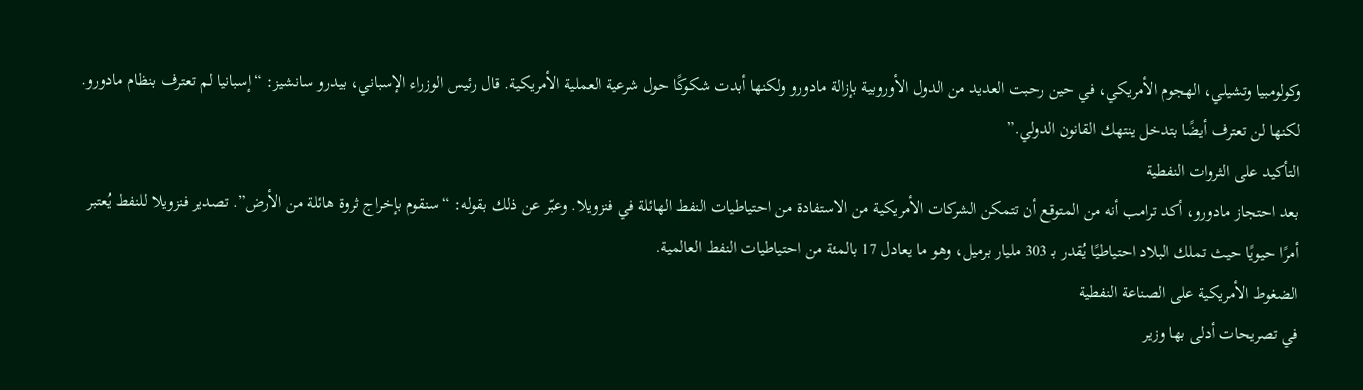وكولومبيا وتشيلي، الهجوم الأمريكي، في حين رحبت العديد من الدول الأوروبية بإزالة مادورو ولكنها أبدت شكوكًا حول شرعية العملية الأمريكية. قال رئيس الوزراء الإسباني، بيدرو سانشيز: “إسبانيا لم تعترف بنظام مادورو. لكنها لن تعترف أيضًا بتدخل ينتهك القانون الدولي.”
التأكيد على الثروات النفطية
بعد احتجاز مادورو، أكد ترامب أنه من المتوقع أن تتمكن الشركات الأمريكية من الاستفادة من احتياطيات النفط الهائلة في فنزويلا. وعبّر عن ذلك بقوله: “سنقوم بإخراج ثروة هائلة من الأرض”. تصدير فنزويلا للنفط يُعتبر أمرًا حيويًا حيث تملك البلاد احتياطيًا يُقدر بـ 303 مليار برميل، وهو ما يعادل 17 بالمئة من احتياطيات النفط العالمية.
الضغوط الأمريكية على الصناعة النفطية
في تصريحات أدلى بها وزير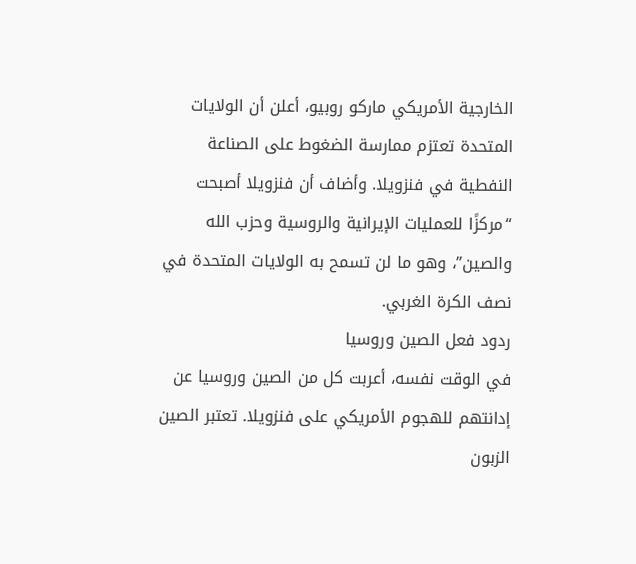الخارجية الأمريكي ماركو روبيو، أعلن أن الولايات المتحدة تعتزم ممارسة الضغوط على الصناعة النفطية في فنزويلا. وأضاف أن فنزويلا أصبحت “مركزًا للعمليات الإيرانية والروسية وحزب الله والصين”، وهو ما لن تسمح به الولايات المتحدة في نصف الكرة الغربي.
ردود فعل الصين وروسيا
في الوقت نفسه، أعربت كل من الصين وروسيا عن إدانتهم للهجوم الأمريكي على فنزويلا. تعتبر الصين الزبون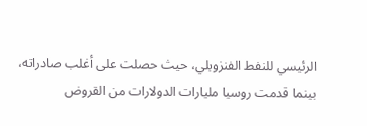الرئيسي للنفط الفنزويلي، حيث حصلت على أغلب صادراته، بينما قدمت روسيا مليارات الدولارات من القروض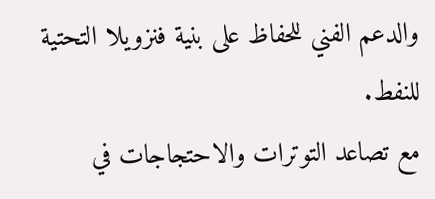والدعم الفني للحفاظ على بنية فنزويلا التحتية للنفط.
مع تصاعد التوترات والاحتجاجات في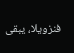فنزويلا، يبقى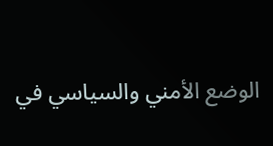الوضع الأمني والسياسي في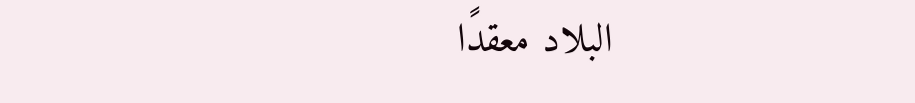البلاد معقدًا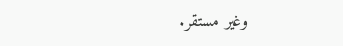وغير مستقر.